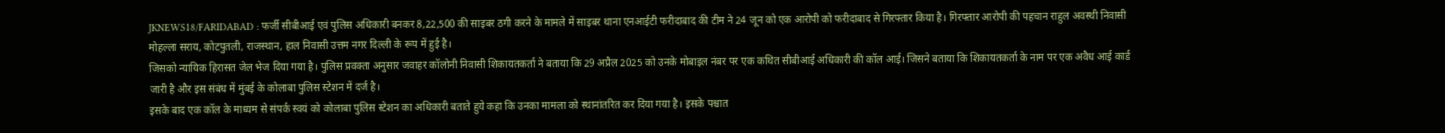JKNEWS18/FARIDABAD : फर्जी सीबीआई एवं पुलिस अधिकारी बनकर 8,22,500 की साइबर ठगी करने के मामले में साइबर थाना एनआईटी फरीदाबाद की टीम ने 24 जून को एक आरोपी को फरीदाबाद से गिरफ्तार किया है। गिरफ्तार आरोपी की पहचान राहुल अवस्थी निवासी मोहल्ला सराय, कोटपुतली, राजस्थान, हाल निवासी उत्तम नगर दिल्ली के रूप में हुई है।
जिसको न्यायिक हिरासत जेल भेज दिया गया है। पुलिस प्रवक्ता अनुसार जवाहर कॉलोनी निवासी शिकायतकर्ता ने बताया कि 29 अप्रैल 2025 को उनके मोबाइल नंबर पर एक कथित सीबीआई अधिकारी की कॉल आई। जिसने बताया कि शिकायतकर्ता के नाम पर एक अवैध आई कार्ड जारी है और इस संबंध में मुंबई के कोलाबा पुलिस स्टेशन में दर्ज है।
इसके बाद एक कॉल के माध्यम से संपर्क स्वयं को कोलाबा पुलिस स्टेशन का अधिकारी बताते हुये कहा कि उनका मामला को स्थानांतरित कर दिया गया है। इसके पश्चात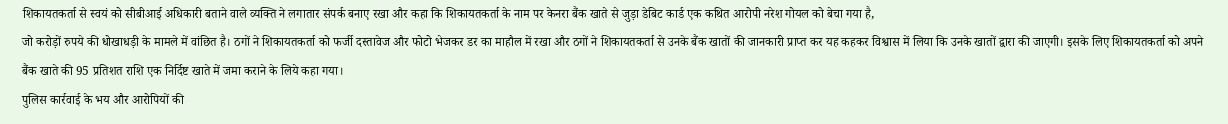शिकायतकर्ता से स्वयं को सीबीआई अधिकारी बताने वाले व्यक्ति ने लगातार संपर्क बनाए रखा और कहा कि शिकायतकर्ता के नाम पर केनरा बैंक खाते से जुड़ा डेबिट कार्ड एक कथित आरोपी नरेश गोयल को बेचा गया है,
जो करोड़ों रुपये की धोखाधड़ी के मामले में वांछित है। ठगों ने शिकायतकर्ता को फर्जी दस्तावेज और फोटो भेजकर डर का माहौल में रखा और ठगों ने शिकायतकर्ता से उनके बैंक खातों की जानकारी प्राप्त कर यह कहकर विश्वास में लिया कि उनके खातों द्वारा की जाएगी। इसके लिए शिकायतकर्ता को अपने बैंक खाते की 95 प्रतिशत राशि एक निर्दिष्ट खाते में जमा कराने के लिये कहा गया।
पुलिस कार्रवाई के भय और आरोपियों की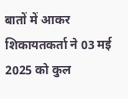बातों में आकर शिकायतकर्ता ने 03 मई 2025 को कुल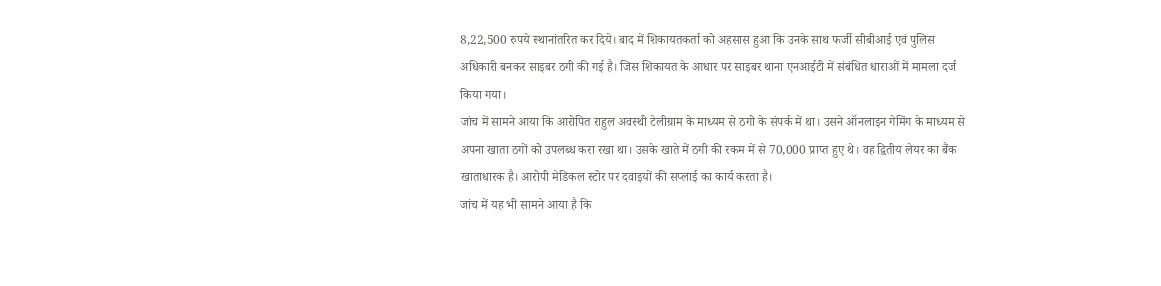8,22,500 रुपये स्थानांतरित कर दिये। बाद में शिकायतकर्ता को अहसास हुआ कि उनके साथ फर्जी सीबीआई एवं पुलिस अधिकारी बनकर साइबर ठगी की गई है। जिस शिकायत के आधार पर साइबर थाना एनआईटी में संबंधित धाराओं में मामला दर्ज किया गया।
जांच में सामने आया कि आरोपित राहुल अवस्थी टेलीग्राम के माध्यम से ठगो के संपर्क में था। उसने ऑनलाइन गेमिंग के माध्यम से अपना खाता ठगों को उपलब्ध करा रखा था। उसके खाते में ठगी की रकम में से 70,000 प्राप्त हुए थे। वह द्वितीय लेयर का बैंक खाताधारक है। आरोपी मेडिकल स्टोर पर दवाइयों की सप्लाई का कार्य करता है।
जांच में यह भी सामने आया है कि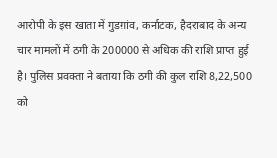आरोपी के इस खाता में गुडग़ांव, कर्नाटक, हैदराबाद के अन्य चार मामलों में ठगी के 200000 से अधिक की राशि प्राप्त हुई है। पुलिस प्रवक्ता ने बताया कि ठगी की कुल राशि 8,22,500 को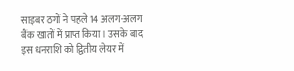साइबर ठगों ने पहले 14 अलग-अलग बैंक खातों में प्राप्त किया। उसके बाद इस धनराशि को द्वितीय लेयर में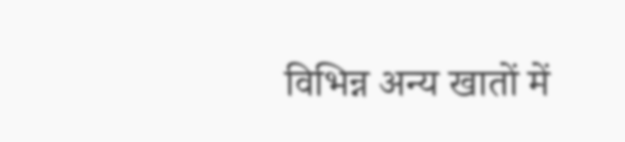विभिन्न अन्य खातों में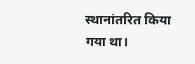स्थानांतरित किया गया था।